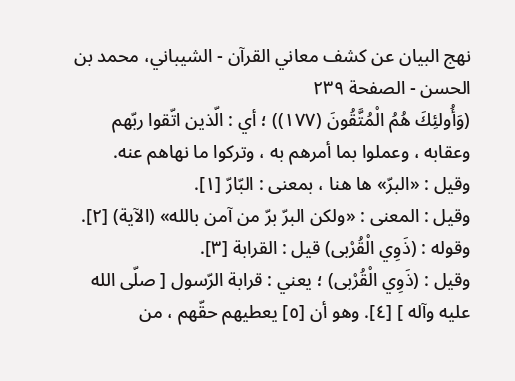نهج البيان عن كشف معاني القرآن - الشيباني، محمد بن الحسن - الصفحة ٢٣٩
(وَأُولئِكَ هُمُ الْمُتَّقُونَ (١٧٧)) ؛ أي : الّذين اتّقوا ربّهم وعقابه ، وعملوا بما أمرهم به ، وتركوا ما نهاهم عنه.
وقيل : «البرّ» ها هنا ، بمعنى : البّارّ [١].
وقيل : المعنى : «ولكن البرّ برّ من آمن بالله» (الآية) [٢].
وقوله : (ذَوِي الْقُرْبى) قيل : القرابة [٣].
وقيل : (ذَوِي الْقُرْبى) ؛ يعني : قرابة الرّسول [ صلّى الله عليه وآله ] [٤]. وهو أن [٥] يعطيهم حقّهم ، من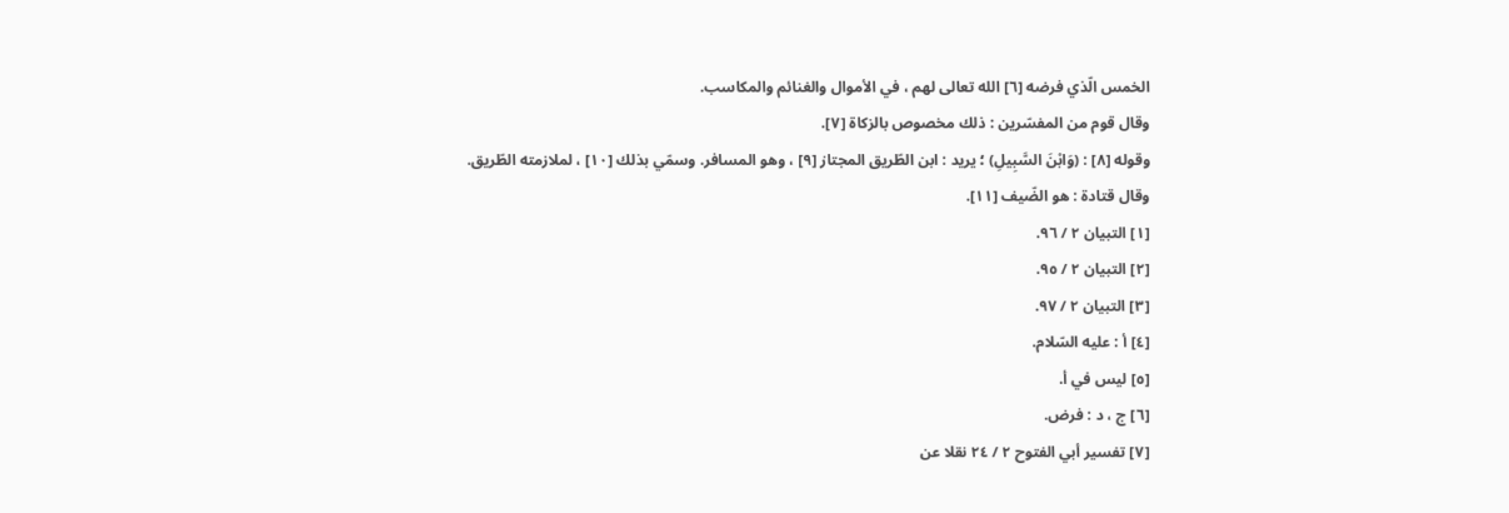الخمس الّذي فرضه [٦] الله تعالى لهم ، في الأموال والغنائم والمكاسب.
وقال قوم من المفسّرين : ذلك مخصوص بالزكاة [٧].
وقوله [٨] : (وَابْنَ السَّبِيلِ) ؛ يريد : ابن الطّريق المجتاز [٩] ، وهو المسافر. وسمّي بذلك [١٠] ، لملازمته الطّريق.
وقال قتادة : هو الضّيف [١١].
[١] التبيان ٢ / ٩٦.
[٢] التبيان ٢ / ٩٥.
[٣] التبيان ٢ / ٩٧.
[٤] أ : عليه السّلام.
[٥] ليس في أ.
[٦] ج ، د : فرض.
[٧] تفسير أبي الفتوح ٢ / ٢٤ نقلا عن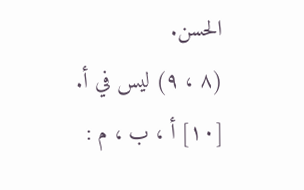الحسن.
(٨ ، ٩) ليس في أ.
[١٠] أ ، ب ، م :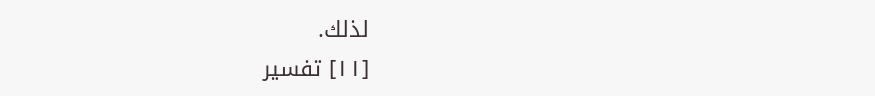لذلك.
[١١] تفسير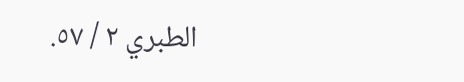الطبري ٢ / ٥٧.